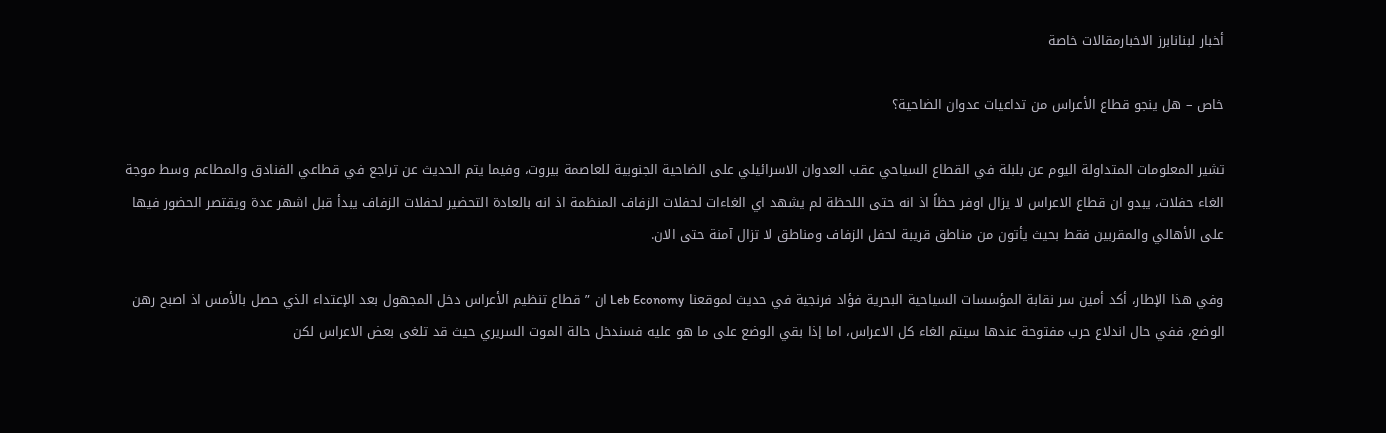أخبار لبنانابرز الاخبارمقالات خاصة

خاص – هل ينجو قطاع الأعراس من تداعيات عدوان الضاحية؟

تشير المعلومات المتداولة اليوم عن بلبلة في القطاع السياحي عقب العدوان الاسرائيلي على الضاحية الجنوبية للعاصمة بيروت، وفيما يتم الحديث عن تراجع في قطاعي الفنادق والمطاعم وسط موجة الغاء حفلات، يبدو ان قطاع الاعراس لا يزال اوفر حظاً اذ انه حتى اللحظة لم يشهد اي الغاءات لحفلات الزفاف المنظمة اذ انه بالعادة التحضير لحفلات الزفاف يبدأ قبل اشهر عدة ويقتصر الحضور فيها على الأهالي والمقربين فقط بحيث يأتون من مناطق قريبة لحفل الزفاف ومناطق لا تزال آمنة حتى الان.

وفي هذا الإطار، أكد أمين سر نقابة المؤسسات السياحية البحرية فؤاد فرنجية في حديث لموقعنا Leb Economy ان ” قطاع تنظيم الأعراس دخل المجهول بعد الإعتداء الذي حصل بالأمس اذ اصبح رهن الوضع، ففي حال اندلاع حرب مفتوحة عندها سيتم الغاء كل الاعراس، اما إذا بقي الوضع على ما هو عليه فسندخل حالة الموت السريري حيث قد تلغى بعض الاعراس لكن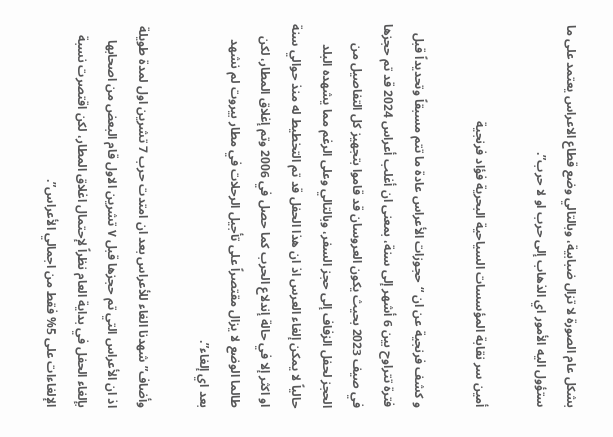بشكل عام الصورة لا تزال ضبابية، وبالتالي وضع قطاع الاعراس يعتمد على ما ستؤول اليه الأمور اي الذهاب إلى حرب او لا حرب”.

أمين سر نقابة المؤسسات السياحية البحرية فؤاد فرنجية

و كشف فرنجية عن ان “حجوزات الأعراس عادة ما تتم مسبقاً وتحديداً قبل فترة تتراوح بين 6 أشهر إلى سنة، بمعنى ان أغلب أعراس 2024 قد تم حجزها في صيف 2023 بحيث يكون العروسان قد قاموا بتجهيز كل التفاصيل من الحجز لحفل الزفاف إلى حجز السفر، وبالتالي وعلى الرغم مما يشهده البلد حالياً لا يمكن إلغاء العرس اذ ان هذا الحفل قد تم التخطيط له منذ حوالي سنة او اكثر إلا في حالة إندلاع الحرب كما حصل في 2006 وتم إغلاق المطار، لكن طالما الوضع لا يزال مقتصراً على تأجيل الرحلات في مطار بيروت لم نشهد بعد اي إلغاء”.

وأضاف” شهدنا الغاء للأعراس بعد ان امتدت حرب 7 تشرين اول لمدة طويلة اذ ان الأعراس التي تم حجزها قبل ٧ تشرين الاول قام البعض من اصحابها بإلغاء الحفل في بداية العام نظراً لإحتمال اغلاق المطار، لكن اقتصرت نسبة الإلغاءات على 5% فقط من اجمالي الأعراس”.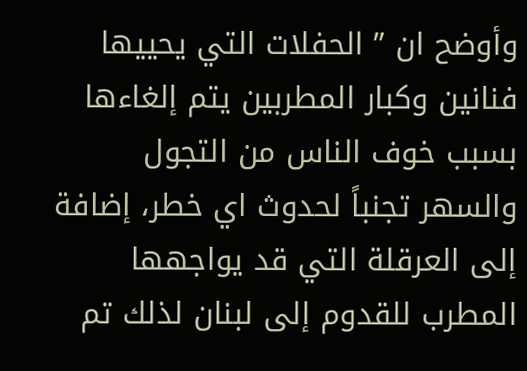وأوضح ان ” الحفلات التي يحييها فنانين وكبار المطربين يتم إلغاءها بسبب خوف الناس من التجول والسهر تجنباً لحدوث اي خطر، إضافة إلى العرقلة التي قد يواجهها المطرب للقدوم إلى لبنان لذلك تم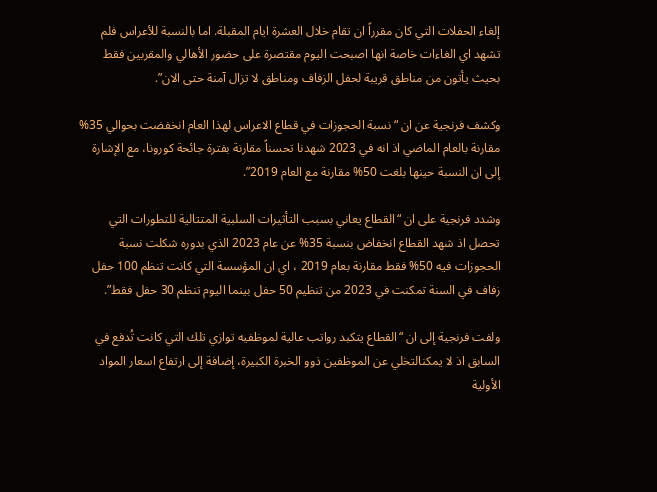إلغاء الحفلات التي كان مقرراً ان تقام خلال العشرة ايام المقبلة. اما بالنسبة للأعراس فلم تشهد اي الغاءات خاصة انها اصبحت اليوم مقتصرة على حضور الأهالي والمقربين فقط بحيث يأتون من مناطق قريبة لحفل الزفاف ومناطق لا تزال آمنة حتى الان”.

وكشف فرنجية عن ان “نسبة الحجوزات في قطاع الاعراس لهذا العام انخفضت بحوالي 35% مقارنة بالعام الماضي اذ انه في 2023 شهدنا تحسناً مقارنة بفترة جائحة كورونا، مع الإشارة إلى ان النسبة حينها بلغت 50% مقارنة مع العام 2019”.

وشدد فرنجية على ان “القطاع يعاني بسبب التأثيرات السلبية المتتالية للتطورات التي تحصل اذ شهد القطاع انخفاض بنسبة 35% عن عام 2023 الذي بدوره شكلت نسبة الحجوزات فيه 50% فقط مقارنة بعام 2019 ، اي ان المؤسسة التي كانت تنظم 100 حفل زفاف في السنة تمكنت في 2023 من تنظيم 50 حفل بينما اليوم تنظم 30 حفل فقط”.

ولفت فرنجية إلى ان “القطاع يتكبد رواتب عالية لموظفيه توازي تلك التي كانت تُدفع في السابق اذ لا يمكنالتخلي عن الموظفين ذوو الخبرة الكبيرة، إضافة إلى ارتفاع اسعار المواد الأولية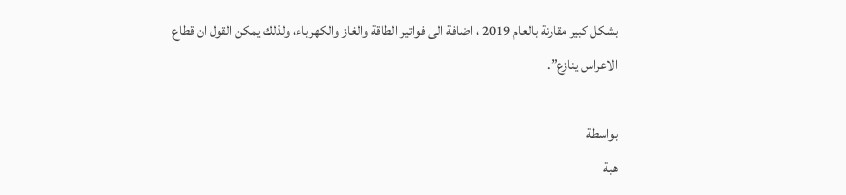بشكل كبير مقارنة بالعام 2019 ، اضافة الى فواتير الطاقة والغاز والكهرباء، ولذلك يمكن القول ان قطاع الاعراس ينازع”.

بواسطة
هبة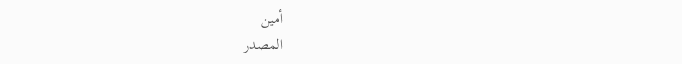أمين
المصدر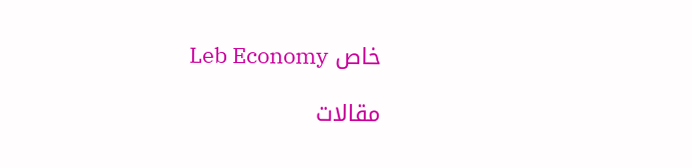خاص Leb Economy

مقالات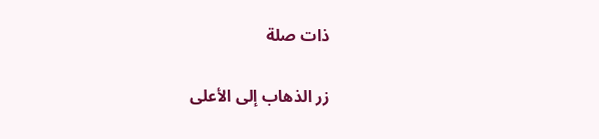ذات صلة

زر الذهاب إلى الأعلى